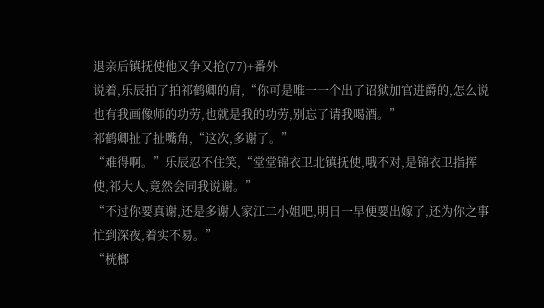退亲后镇抚使他又争又抢(77)+番外
说着,乐辰拍了拍祁鹤卿的肩,“你可是唯一一个出了诏狱加官进爵的,怎么说也有我画像师的功劳,也就是我的功劳,别忘了请我喝酒。”
祁鹤卿扯了扯嘴角,“这次,多谢了。”
“难得啊。”乐辰忍不住笑,“堂堂锦衣卫北镇抚使,哦不对,是锦衣卫指挥使,祁大人,竟然会同我说谢。”
“不过你要真谢,还是多谢人家江二小姐吧,明日一早便要出嫁了,还为你之事忙到深夜,着实不易。”
“桄榔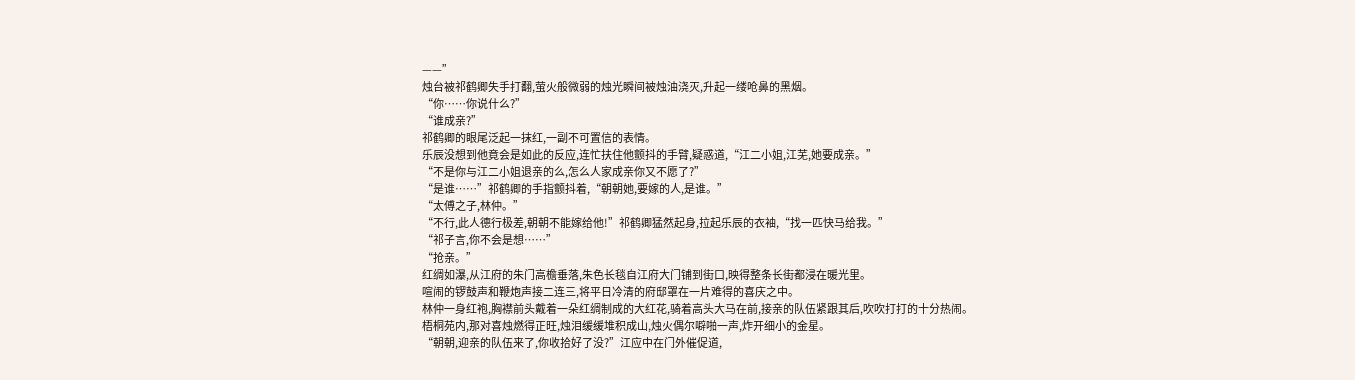——”
烛台被祁鹤卿失手打翻,萤火般微弱的烛光瞬间被烛油浇灭,升起一缕呛鼻的黑烟。
“你……你说什么?”
“谁成亲?”
祁鹤卿的眼尾泛起一抹红,一副不可置信的表情。
乐辰没想到他竟会是如此的反应,连忙扶住他颤抖的手臂,疑惑道,“江二小姐,江芜,她要成亲。”
“不是你与江二小姐退亲的么,怎么人家成亲你又不愿了?”
“是谁……”祁鹤卿的手指颤抖着,“朝朝她,要嫁的人,是谁。”
“太傅之子,林仲。”
“不行,此人德行极差,朝朝不能嫁给他!”祁鹤卿猛然起身,拉起乐辰的衣袖,“找一匹快马给我。”
“祁子言,你不会是想……”
“抢亲。”
红绸如瀑,从江府的朱门高檐垂落,朱色长毯自江府大门铺到街口,映得整条长街都浸在暖光里。
喧闹的锣鼓声和鞭炮声接二连三,将平日冷清的府邸罩在一片难得的喜庆之中。
林仲一身红袍,胸襟前头戴着一朵红绸制成的大红花,骑着高头大马在前,接亲的队伍紧跟其后,吹吹打打的十分热闹。
梧桐苑内,那对喜烛燃得正旺,烛泪缓缓堆积成山,烛火偶尔噼啪一声,炸开细小的金星。
“朝朝,迎亲的队伍来了,你收拾好了没?”江应中在门外催促道,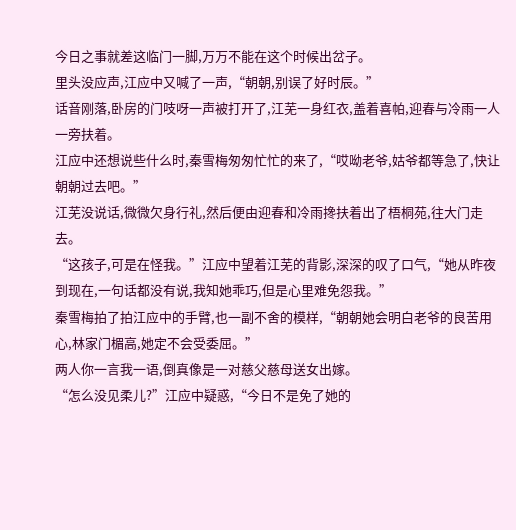今日之事就差这临门一脚,万万不能在这个时候出岔子。
里头没应声,江应中又喊了一声,“朝朝,别误了好时辰。”
话音刚落,卧房的门吱呀一声被打开了,江芜一身红衣,盖着喜帕,迎春与冷雨一人一旁扶着。
江应中还想说些什么时,秦雪梅匆匆忙忙的来了,“哎呦老爷,姑爷都等急了,快让朝朝过去吧。”
江芜没说话,微微欠身行礼,然后便由迎春和冷雨搀扶着出了梧桐苑,往大门走去。
“这孩子,可是在怪我。”江应中望着江芜的背影,深深的叹了口气,“她从昨夜到现在,一句话都没有说,我知她乖巧,但是心里难免怨我。”
秦雪梅拍了拍江应中的手臂,也一副不舍的模样,“朝朝她会明白老爷的良苦用心,林家门楣高,她定不会受委屈。”
两人你一言我一语,倒真像是一对慈父慈母送女出嫁。
“怎么没见柔儿?”江应中疑惑,“今日不是免了她的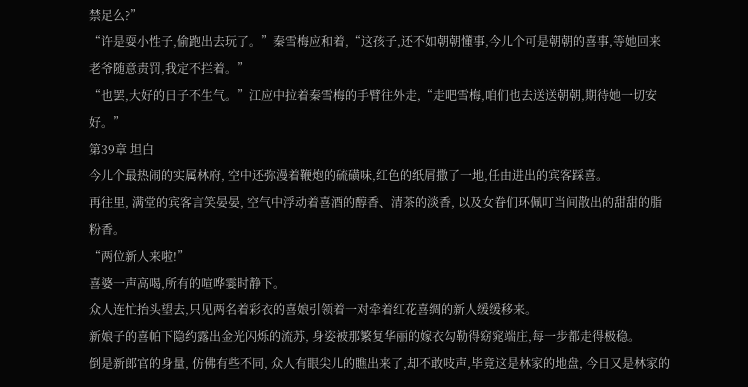禁足么?”
“许是耍小性子,偷跑出去玩了。”秦雪梅应和着,“这孩子,还不如朝朝懂事,今儿个可是朝朝的喜事,等她回来老爷随意责罚,我定不拦着。”
“也罢,大好的日子不生气。”江应中拉着秦雪梅的手臂往外走,“走吧雪梅,咱们也去送送朝朝,期待她一切安好。”
第39章 坦白
今儿个最热闹的实属林府, 空中还弥漫着鞭炮的硫磺味,红色的纸屑撒了一地,任由进出的宾客踩喜。
再往里, 满堂的宾客言笑晏晏, 空气中浮动着喜酒的醇香、清茶的淡香, 以及女眷们环佩叮当间散出的甜甜的脂粉香。
“两位新人来啦!”
喜婆一声高喝,所有的喧哗霎时静下。
众人连忙抬头望去,只见两名着彩衣的喜娘引领着一对牵着红花喜绸的新人缓缓移来。
新娘子的喜帕下隐约露出金光闪烁的流苏, 身姿被那繁复华丽的嫁衣勾勒得窈窕端庄,每一步都走得极稳。
倒是新郎官的身量, 仿佛有些不同, 众人有眼尖儿的瞧出来了,却不敢吱声,毕竟这是林家的地盘, 今日又是林家的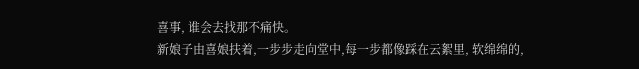喜事, 谁会去找那不痛快。
新娘子由喜娘扶着,一步步走向堂中,每一步都像踩在云絮里, 软绵绵的,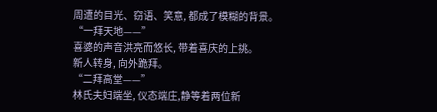周遭的目光、窃语、笑意, 都成了模糊的背景。
“一拜天地——”
喜婆的声音洪亮而悠长, 带着喜庆的上挑。
新人转身, 向外跪拜。
“二拜高堂——”
林氏夫妇端坐, 仪态端庄,静等着两位新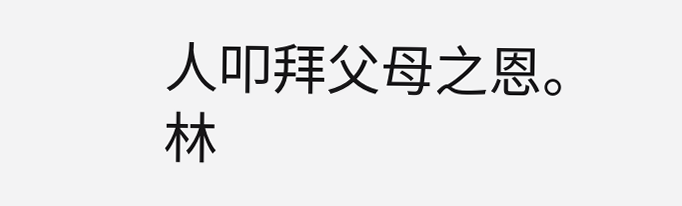人叩拜父母之恩。
林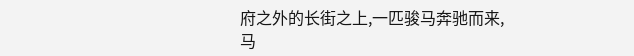府之外的长街之上,一匹骏马奔驰而来,马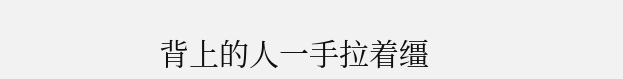背上的人一手拉着缰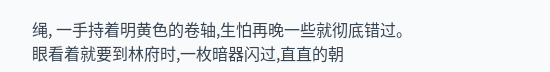绳, 一手持着明黄色的卷轴,生怕再晚一些就彻底错过。
眼看着就要到林府时,一枚暗器闪过,直直的朝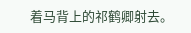着马背上的祁鹤卿射去。